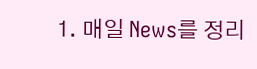1. 매일 News를 정리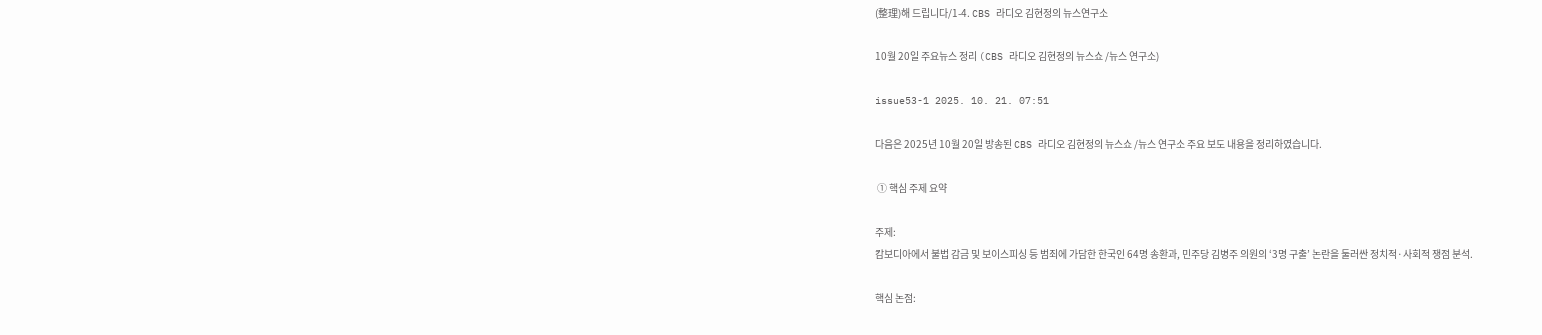(整理)해 드립니다/1-4. CBS 라디오 김현정의 뉴스연구소

10월 20일 주요뉴스 정리 (CBS 라디오 김현정의 뉴스쇼 /뉴스 연구소)

issue53-1 2025. 10. 21. 07:51

다음은 2025년 10월 20일 방송된 CBS 라디오 김현정의 뉴스쇼 /뉴스 연구소 주요 보도 내용을 정리하였습니다.

 ① 핵심 주제 요약

주제:
캄보디아에서 불법 감금 및 보이스피싱 등 범죄에 가담한 한국인 64명 송환과, 민주당 김병주 의원의 ‘3명 구출’ 논란을 둘러싼 정치적·사회적 쟁점 분석.

핵심 논점: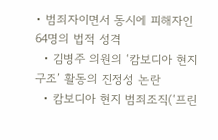• 범죄자이면서 동시에 피해자인 64명의 법적 성격
  • 김병주 의원의 ‘캄보디아 현지 구조’ 활동의 진정성 논란
  • 캄보디아 현지 범죄조직(‘프린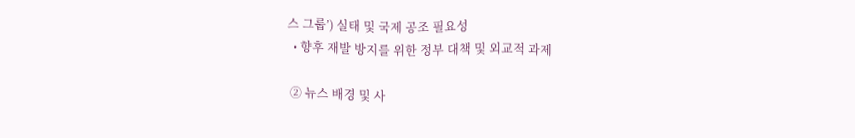스 그룹’) 실태 및 국제 공조 필요성
  • 향후 재발 방지를 위한 정부 대책 및 외교적 과제

 ② 뉴스 배경 및 사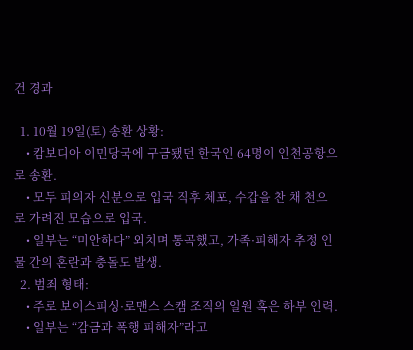건 경과

  1. 10월 19일(토) 송환 상황:
    • 캄보디아 이민당국에 구금됐던 한국인 64명이 인천공항으로 송환.
    • 모두 피의자 신분으로 입국 직후 체포, 수갑을 찬 채 천으로 가려진 모습으로 입국.
    • 일부는 “미안하다” 외치며 통곡했고, 가족·피해자 추정 인물 간의 혼란과 충돌도 발생.
  2. 범죄 형태:
    • 주로 보이스피싱·로맨스 스캠 조직의 일원 혹은 하부 인력.
    • 일부는 “감금과 폭행 피해자”라고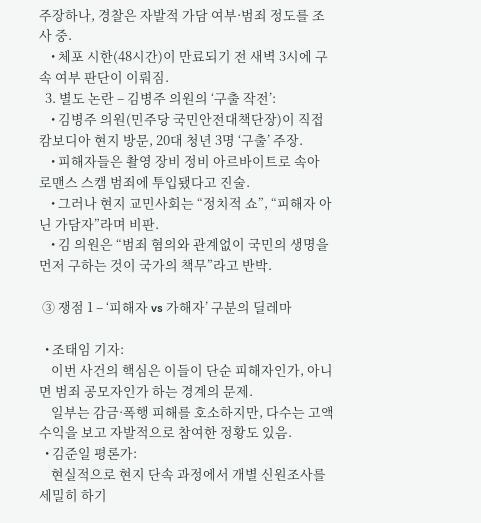주장하나, 경찰은 자발적 가담 여부·범죄 정도를 조사 중.
    • 체포 시한(48시간)이 만료되기 전 새벽 3시에 구속 여부 판단이 이뤄짐.
  3. 별도 논란 – 김병주 의원의 ‘구출 작전’:
    • 김병주 의원(민주당 국민안전대책단장)이 직접 캄보디아 현지 방문, 20대 청년 3명 ‘구출’ 주장.
    • 피해자들은 촬영 장비 정비 아르바이트로 속아 로맨스 스캠 범죄에 투입됐다고 진술.
    • 그러나 현지 교민사회는 “정치적 쇼”, “피해자 아닌 가담자”라며 비판.
    • 김 의원은 “범죄 혐의와 관계없이 국민의 생명을 먼저 구하는 것이 국가의 책무”라고 반박.

 ③ 쟁점 1 – ‘피해자 vs 가해자’ 구분의 딜레마

  • 조태임 기자:
    이번 사건의 핵심은 이들이 단순 피해자인가, 아니면 범죄 공모자인가 하는 경계의 문제.
    일부는 감금·폭행 피해를 호소하지만, 다수는 고액 수익을 보고 자발적으로 참여한 정황도 있음.
  • 김준일 평론가:
    현실적으로 현지 단속 과정에서 개별 신원조사를 세밀히 하기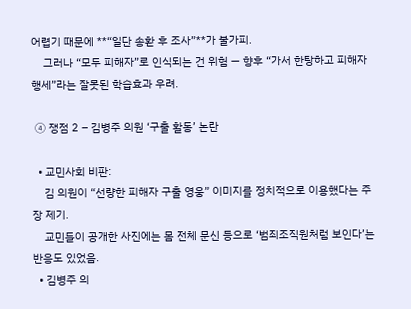어렵기 때문에 **“일단 송환 후 조사”**가 불가피.
    그러나 “모두 피해자”로 인식되는 건 위험 — 향후 “가서 한탕하고 피해자 행세”라는 잘못된 학습효과 우려.

 ④ 쟁점 2 – 김병주 의원 ‘구출 활동’ 논란

  • 교민사회 비판:
    김 의원이 “선량한 피해자 구출 영웅” 이미지를 정치적으로 이용했다는 주장 제기.
    교민들이 공개한 사진에는 몸 전체 문신 등으로 ‘범죄조직원처럼 보인다’는 반응도 있었음.
  • 김병주 의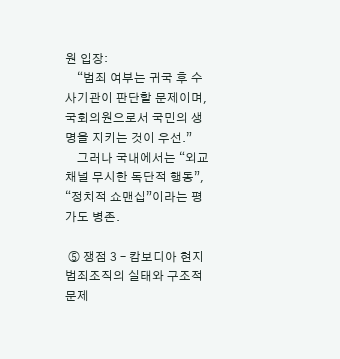원 입장:
    “범죄 여부는 귀국 후 수사기관이 판단할 문제이며, 국회의원으로서 국민의 생명을 지키는 것이 우선.”
    그러나 국내에서는 “외교 채널 무시한 독단적 행동”, “정치적 쇼맨십”이라는 평가도 병존.

 ⑤ 쟁점 3 – 캄보디아 현지 범죄조직의 실태와 구조적 문제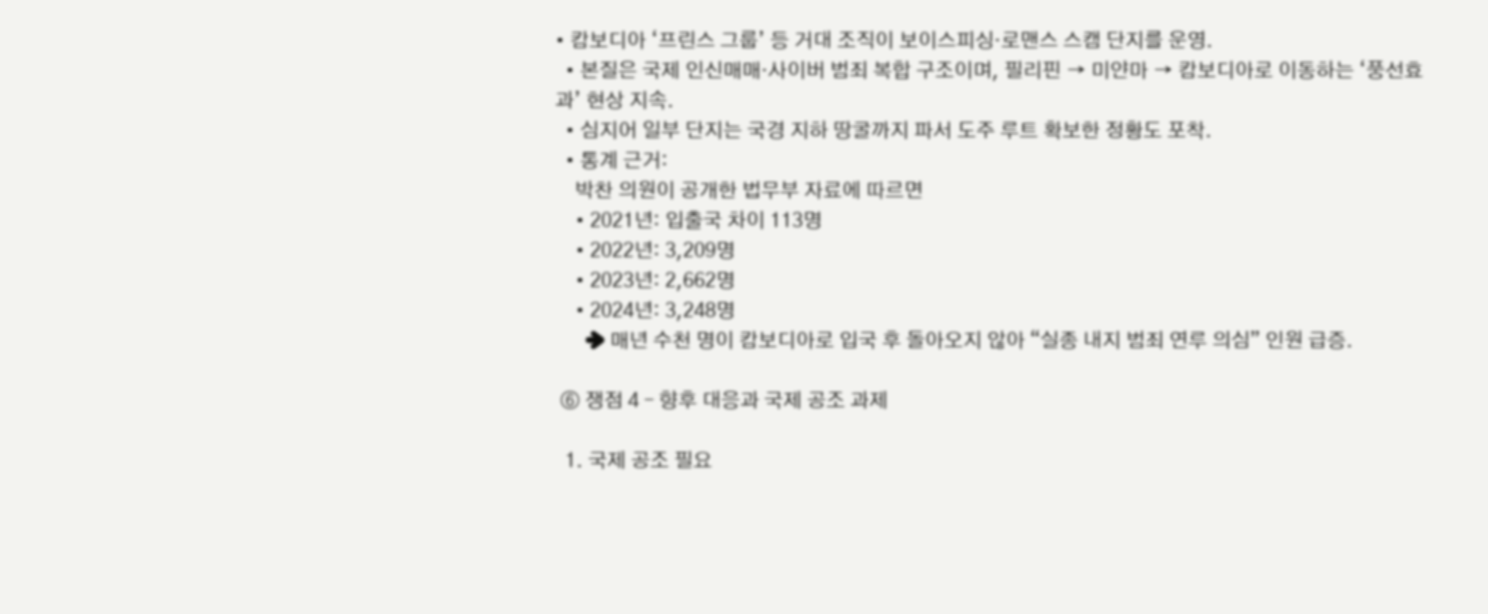• 캄보디아 ‘프린스 그룹’ 등 거대 조직이 보이스피싱·로맨스 스캠 단지를 운영.
  • 본질은 국제 인신매매·사이버 범죄 복합 구조이며, 필리핀 → 미얀마 → 캄보디아로 이동하는 ‘풍선효과’ 현상 지속.
  • 심지어 일부 단지는 국경 지하 땅굴까지 파서 도주 루트 확보한 정황도 포착.
  • 통계 근거:
    박찬 의원이 공개한 법무부 자료에 따르면
    • 2021년: 입출국 차이 113명
    • 2022년: 3,209명
    • 2023년: 2,662명
    • 2024년: 3,248명
      ➜ 매년 수천 명이 캄보디아로 입국 후 돌아오지 않아 “실종 내지 범죄 연루 의심” 인원 급증.

 ⑥ 쟁점 4 – 향후 대응과 국제 공조 과제

  1. 국제 공조 필요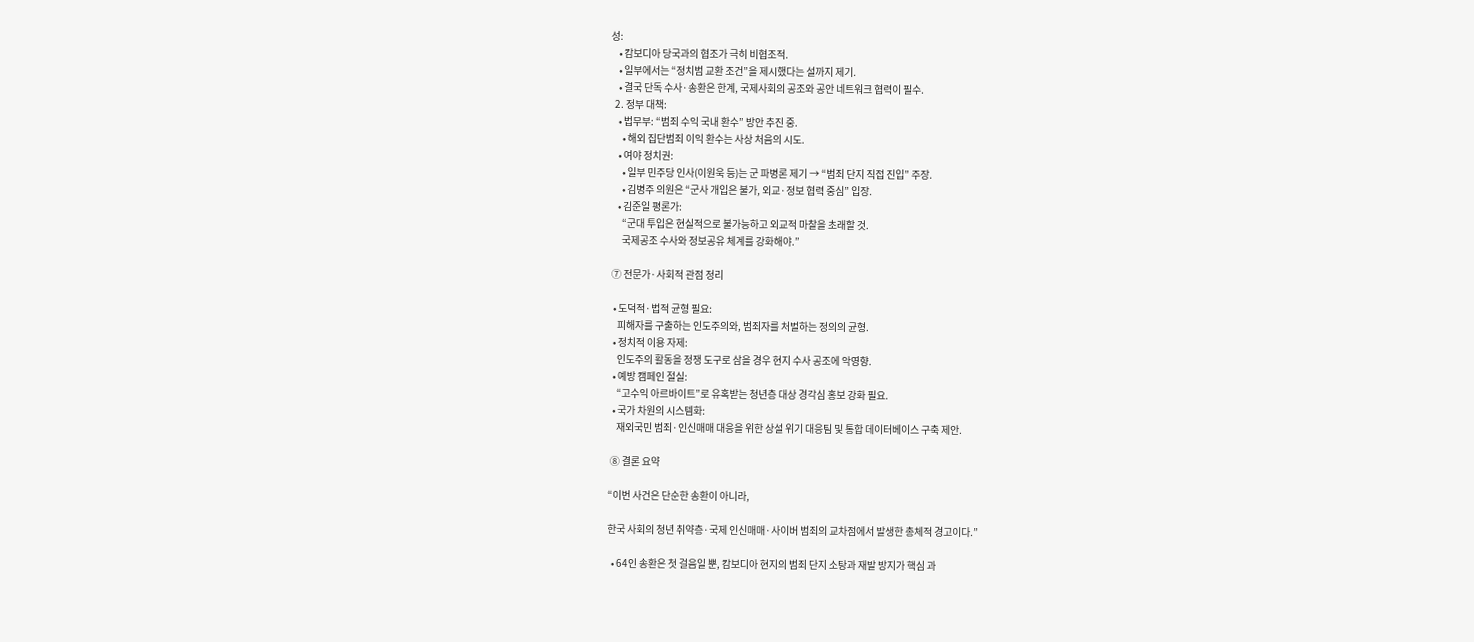성:
    • 캄보디아 당국과의 협조가 극히 비협조적.
    • 일부에서는 “정치범 교환 조건”을 제시했다는 설까지 제기.
    • 결국 단독 수사·송환은 한계, 국제사회의 공조와 공안 네트워크 협력이 필수.
  2. 정부 대책:
    • 법무부: “범죄 수익 국내 환수” 방안 추진 중.
      • 해외 집단범죄 이익 환수는 사상 처음의 시도.
    • 여야 정치권:
      • 일부 민주당 인사(이원욱 등)는 군 파병론 제기 → “범죄 단지 직접 진입” 주장.
      • 김병주 의원은 “군사 개입은 불가, 외교·정보 협력 중심” 입장.
    • 김준일 평론가:
      “군대 투입은 현실적으로 불가능하고 외교적 마찰을 초래할 것.
      국제공조 수사와 정보공유 체계를 강화해야.”

 ⑦ 전문가·사회적 관점 정리

  • 도덕적·법적 균형 필요:
    피해자를 구출하는 인도주의와, 범죄자를 처벌하는 정의의 균형.
  • 정치적 이용 자제:
    인도주의 활동을 정쟁 도구로 삼을 경우 현지 수사 공조에 악영향.
  • 예방 캠페인 절실:
    “고수익 아르바이트”로 유혹받는 청년층 대상 경각심 홍보 강화 필요.
  • 국가 차원의 시스템화:
    재외국민 범죄·인신매매 대응을 위한 상설 위기 대응팀 및 통합 데이터베이스 구축 제안.

 ⑧ 결론 요약

“이번 사건은 단순한 송환이 아니라,

한국 사회의 청년 취약층·국제 인신매매·사이버 범죄의 교차점에서 발생한 총체적 경고이다.”

  • 64인 송환은 첫 걸음일 뿐, 캄보디아 현지의 범죄 단지 소탕과 재발 방지가 핵심 과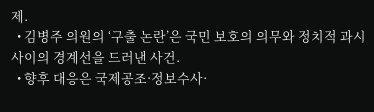제.
  • 김병주 의원의 ‘구출 논란’은 국민 보호의 의무와 정치적 과시 사이의 경계선을 드러낸 사건.
  • 향후 대응은 국제공조·정보수사·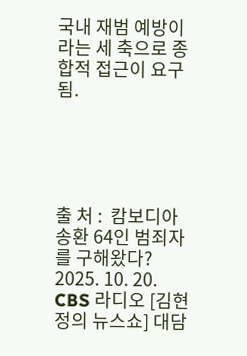국내 재범 예방이라는 세 축으로 종합적 접근이 요구됨.





출 처 :  캄보디아 송환 64인 범죄자를 구해왔다?  2025. 10. 20.  CBS 라디오 [김현정의 뉴스쇼] 대담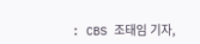: CBS 조태임 기자,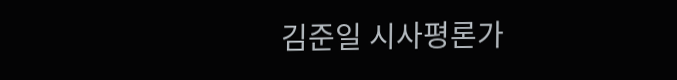김준일 시사평론가